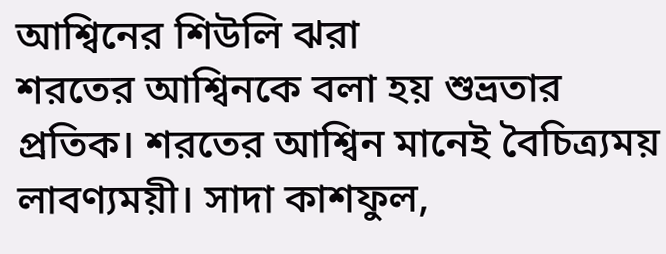আশ্বিনের শিউলি ঝরা
শরতের আশ্বিনকে বলা হয় শুভ্রতার প্রতিক। শরতের আশ্বিন মানেই বৈচিত্র্যময় লাবণ্যময়ী। সাদা কাশফুল,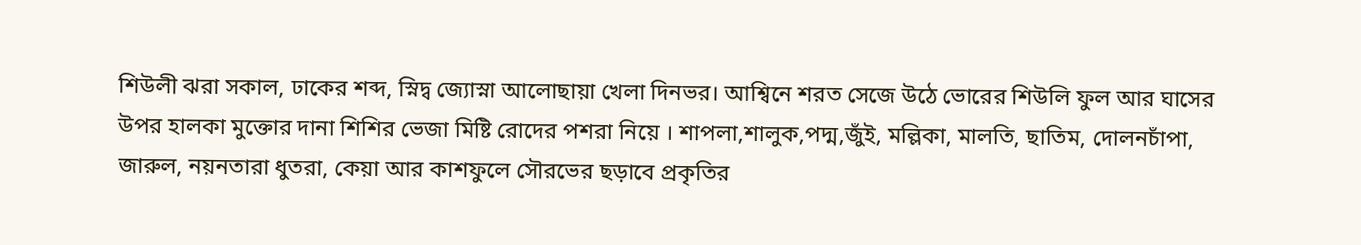শিউলী ঝরা সকাল, ঢাকের শব্দ, স্নিদ্ব জ্যোস্না আলোছায়া খেলা দিনভর। আশ্বিনে শরত সেজে উঠে ভোরের শিউলি ফুল আর ঘাসের উপর হালকা মুক্তোর দানা শিশির ভেজা মিষ্টি রোদের পশরা নিয়ে । শাপলা,শালুক,পদ্ম,জুঁই, মল্লিকা, মালতি, ছাতিম, দোলনচাঁপা, জারুল, নয়নতারা ধুতরা, কেয়া আর কাশফুলে সৌরভের ছড়াবে প্রকৃতির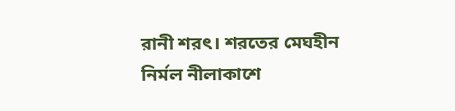রানী শরৎ। শরতের মেঘহীন নির্মল নীলাকাশে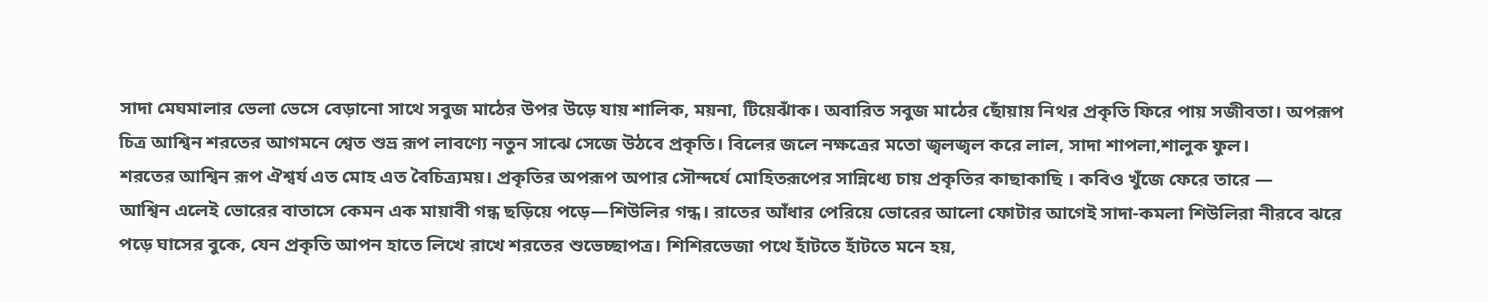সাদা মেঘমালার ভেলা ভেসে বেড়ানো সাথে সবুজ মাঠের উপর উড়ে যায় শালিক, ময়না, টিয়েঝাঁক। অবারিত সবুজ মাঠের ছোঁয়ায় নিথর প্রকৃতি ফিরে পায় সজীবতা। অপরূপ চিত্র আশ্বিন শরতের আগমনে শ্বেত শুভ্র রূপ লাবণ্যে নতুন সাঝে সেজে উঠবে প্রকৃতি। বিলের জলে নক্ষত্রের মতো জ্বলজ্বল করে লাল, সাদা শাপলা,শালুক ফুল।
শরতের আশ্বিন রূপ ঐশ্বর্য এত মোহ এত বৈচিত্র্যময়। প্রকৃতির অপরূপ অপার সৌন্দর্যে মোহিতরূপের সান্নিধ্যে চায় প্রকৃতির কাছাকাছি । কবিও খুঁজে ফেরে তারে —
আশ্বিন এলেই ভোরের বাতাসে কেমন এক মায়াবী গন্ধ ছড়িয়ে পড়ে—শিউলির গন্ধ। রাতের আঁধার পেরিয়ে ভোরের আলো ফোটার আগেই সাদা-কমলা শিউলিরা নীরবে ঝরে পড়ে ঘাসের বুকে, যেন প্রকৃতি আপন হাতে লিখে রাখে শরতের শুভেচ্ছাপত্র। শিশিরভেজা পথে হাঁটতে হাঁটতে মনে হয়,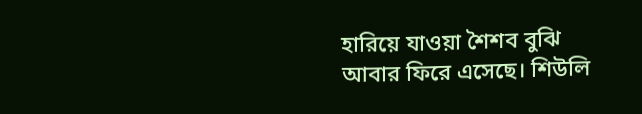হারিয়ে যাওয়া শৈশব বুঝি আবার ফিরে এসেছে। শিউলি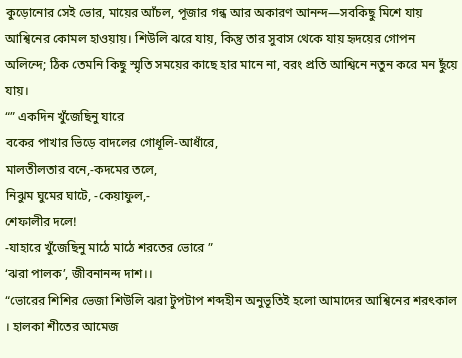কুড়োনোর সেই ভোর, মায়ের আঁচল, পূজার গন্ধ আর অকারণ আনন্দ—সবকিছু মিশে যায় আশ্বিনের কোমল হাওয়ায়। শিউলি ঝরে যায়, কিন্তু তার সুবাস থেকে যায় হৃদয়ের গোপন অলিন্দে; ঠিক তেমনি কিছু স্মৃতি সময়ের কাছে হার মানে না, বরং প্রতি আশ্বিনে নতুন করে মন ছুঁয়ে যায়।
“” একদিন খুঁজেছিনু যারে
বকের পাখার ভিড়ে বাদলের গোধূলি-আধাঁরে,
মালতীলতার বনে,-কদমের তলে,
নিঝুম ঘুমের ঘাটে, -কেয়াফুল,-
শেফালীর দলে!
-যাহারে খুঁজেছিনু মাঠে মাঠে শরতের ভোরে ”
‘ঝরা পালক’, জীবনানন্দ দাশ।।
“ভোরের শিশির ভেজা শিউলি ঝরা টুপটাপ শব্দহীন অনুভূতিই হলো আমাদের আশ্বিনের শরৎকাল । হালকা শীতের আমেজ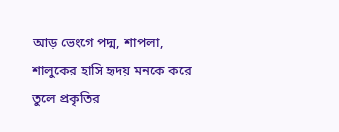আড় ভেংগে পদ্ম, শাপলা, শালুকের হাসি হৃদয় মনকে করে তুলে প্রকৃতির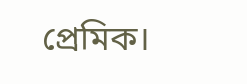প্রেমিক।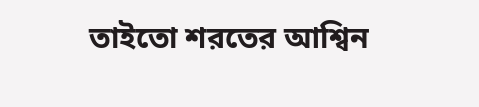তাইতো শরতের আশ্বিন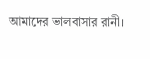আমাদের ভালবাসার রানী।